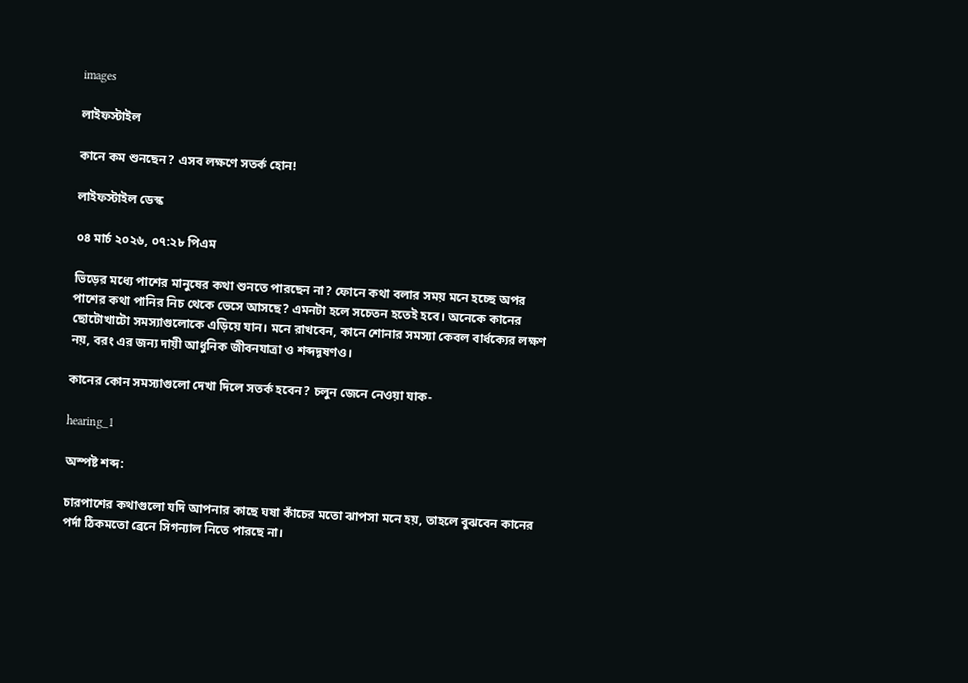images

লাইফস্টাইল

কানে কম শুনছেন? এসব লক্ষণে সতর্ক হোন!

লাইফস্টাইল ডেস্ক

০৪ মার্চ ২০২৬, ০৭:২৮ পিএম

ভিড়ের মধ্যে পাশের মানুষের কথা শুনতে পারছেন না? ফোনে কথা বলার সময় মনে হচ্ছে অপর পাশের কথা পানির নিচ থেকে ভেসে আসছে? এমনটা হলে সচেতন হতেই হবে। অনেকে কানের ছোটোখাটো সমস্যাগুলোকে এড়িয়ে যান। মনে রাখবেন, কানে শোনার সমস্যা কেবল বার্ধক্যের লক্ষণ নয়, বরং এর জন্য দায়ী আধুনিক জীবনযাত্রা ও শব্দদূষণও।

কানের কোন সমস্যাগুলো দেখা দিলে সতর্ক হবেন? চলুন জেনে নেওয়া যাক-

hearing_1

অস্পষ্ট শব্দ:

চারপাশের কথাগুলো যদি আপনার কাছে ঘষা কাঁচের মতো ঝাপসা মনে হয়, তাহলে বুঝবেন কানের পর্দা ঠিকমতো ব্রেনে সিগন্যাল নিতে পারছে না।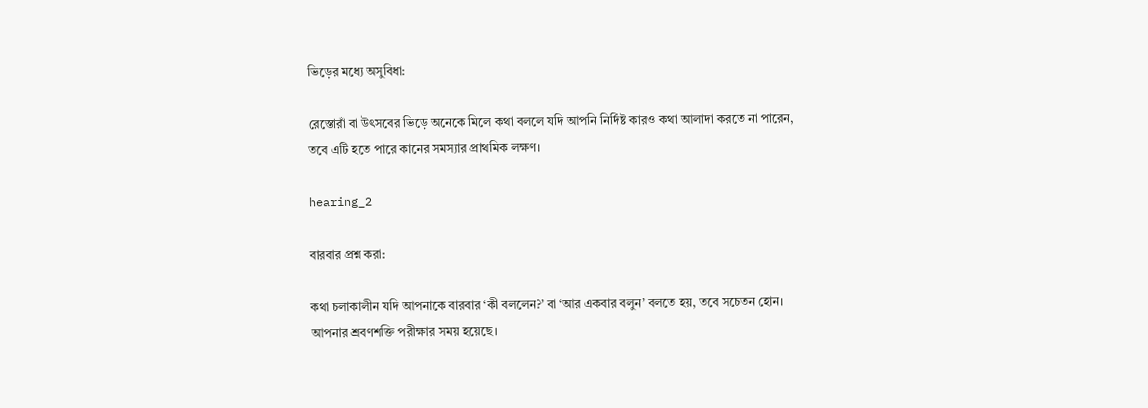ভিড়ের মধ্যে অসুবিধা:

রেস্তোরাঁ বা উৎসবের ভিড়ে অনেকে মিলে কথা বললে যদি আপনি নির্দিষ্ট কারও কথা আলাদা করতে না পারেন, তবে এটি হতে পারে কানের সমস্যার প্রাথমিক লক্ষণ।

hearing_2

বারবার প্রশ্ন করা:

কথা চলাকালীন যদি আপনাকে বারবার ‘কী বললেন?’ বা ‘আর একবার বলুন’ বলতে হয়, তবে সচেতন হোন। আপনার শ্রবণশক্তি পরীক্ষার সময় হয়েছে।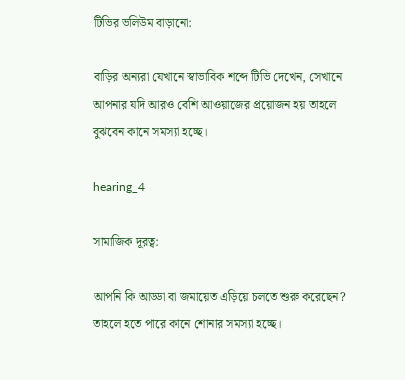টিভির ভলিউম বাড়ানো:

বাড়ির অন্যরা যেখানে স্বাভাবিক শব্দে টিভি দেখেন, সেখানে আপনার যদি আরও বেশি আওয়াজের প্রয়োজন হয় তাহলে বুঝবেন কানে সমস্যা হচ্ছে।

hearing_4

সামাজিক দূরত্ব:

আপনি কি আড্ডা বা জমায়েত এড়িয়ে চলতে শুরু করেছেন? তাহলে হতে পারে কানে শোনার সমস্যা হচ্ছে।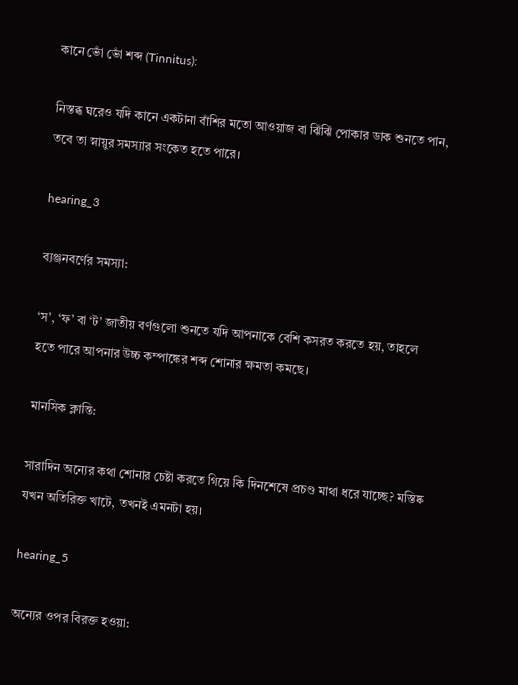কানে ভোঁ ভোঁ শব্দ (Tinnitus):

নিস্তব্ধ ঘরেও যদি কানে একটানা বাঁশির মতো আওয়াজ বা ঝিঁঝিঁ পোকার ডাক শুনতে পান, তবে তা স্নায়ুর সমস্যার সংকেত হতে পারে।

hearing_3

ব্যঞ্জনবর্ণের সমস্যা:

‘স’, ‘ফ’ বা ‘ট’ জাতীয় বর্ণগুলো শুনতে যদি আপনাকে বেশি কসরত করতে হয়, তাহলে হতে পারে আপনার উচ্চ কম্পাঙ্কের শব্দ শোনার ক্ষমতা কমছে।

মানসিক ক্লান্তি:

সারাদিন অন্যের কথা শোনার চেষ্টা করতে গিয়ে কি দিনশেষে প্রচণ্ড মাথা ধরে যাচ্ছে? মস্তিষ্ক যখন অতিরিক্ত খাটে, তখনই এমনটা হয়।

hearing_5

অন্যের ওপর বিরক্ত হওয়া: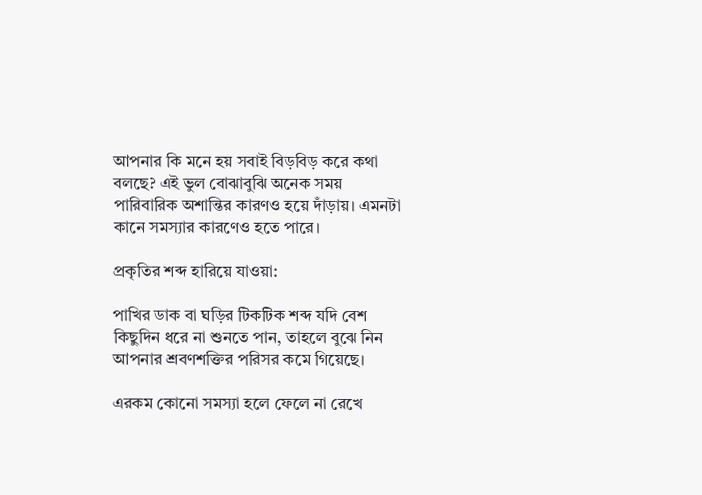আপনার কি মনে হয় সবাই বিড়বিড় করে কথা বলছে? এই ভুল বোঝাবুঝি অনেক সময় পারিবারিক অশান্তির কারণও হয়ে দাঁড়ায়। এমনটা কানে সমস্যার কারণেও হতে পারে।

প্রকৃতির শব্দ হারিয়ে যাওয়া:

পাখির ডাক বা ঘড়ির টিকটিক শব্দ যদি বেশ কিছুদিন ধরে না শুনতে পান, তাহলে বুঝে নিন আপনার শ্রবণশক্তির পরিসর কমে গিয়েছে।

এরকম কোনো সমস্যা হলে ফেলে না রেখে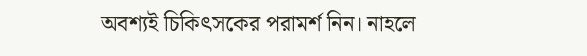অবশ্যই চিকিৎসকের পরামর্শ নিন। নাহলে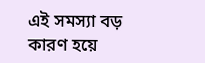এই সমস্যা বড় কারণ হয়ে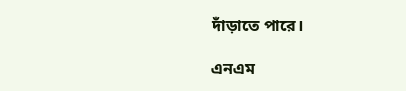দাঁড়াতে পারে।

এনএম